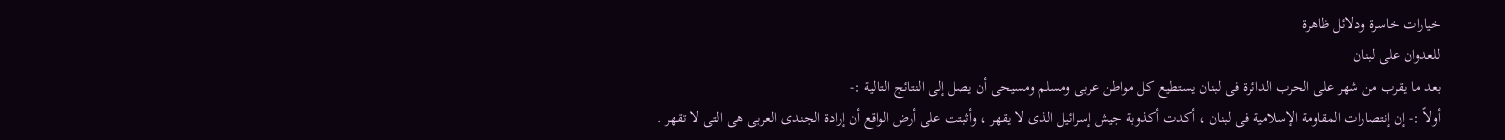خيارات خاسرة ودلائل ظاهرة
للعدوان على لبنان
بعد ما يقرب من شهر على الحرب الدائرة فى لبنان يستطيع كل مواطن عربى ومسلم ومسيحى أن يصل إلى النتائج التالية :-
أولاً :- إن إنتصارات المقاومة الإسلامية فى لبنان ، أكدت أكذوبة جيش إسرائيل الذى لا يقهر ، وأثبتت على أرض الواقع أن إرادة الجندى العربى هى التى لا تقهر .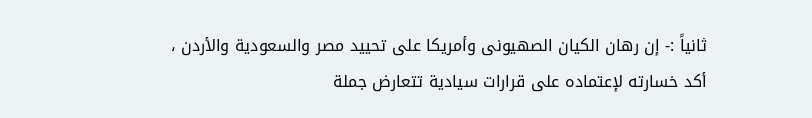ثانياً :- إن رهان الكيان الصهيونى وأمريكا على تحييد مصر والسعودية والأردن ، أكد خسارته لإعتماده على قرارات سيادية تتعارض جملة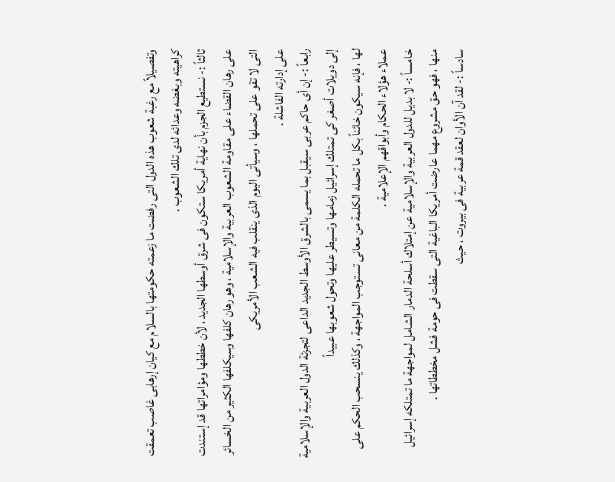وتفصيلاً مع رغبة شعوب هذه الدول التى رفضت ما زعمته حكومتها بالسلام مع كيان إرهابى غاصب تعمقت كراهيته وبغضه وعدائه لدى تلك الشعوب .
ثالثاً :- نستطيع الجزم بأن نهاية أمريكا ستكون فى شرق أوسطها الجديد ، لأن خططها ومؤامراتها قد إستندت على رهان القضاء على مقاومة الشعوب العربية والإسلامية ، وهو رهان كلفها وسيكلفها الكثير من الخسائر التى لا تقو على تحملها ، وسيأتى اليوم الذى ينقلب فيه الشعب الأمريكى
على إدارته الفاشلة .
رابعاً :- إن أى حاكم عربى سيقبل بما يسمى بالشرق الأوسط الجديد الداعى لتجزئة الدول العربية والإسلامية إلى دويلات أصغر كى تمتلك إسرائيل زمامها وتسيطر عليها وتحول شعوبها عبيداً
لها ، فإنه سيكون خائناً بكل ما تحمله الكلمة من معانى تستوجب المواجهة ، وكذلك ينسحب الحكم على عملاء هؤلاء الحكام وأبواقهم الإعلامية .
خامساً :- لا بديل للدول العربية والإسلامية عن إمتلاك أسلحة الدمار الشامل لمواجهة ما تمتلكه إسرائيل منها ، فهو حق مشروع مهما عارضت أمريكا الباغية التى سقطت فى حومة فشل مخططاتها .
سادساً :- لقد آن الأوان لعقد قمة عربية فى بيروت ، حيث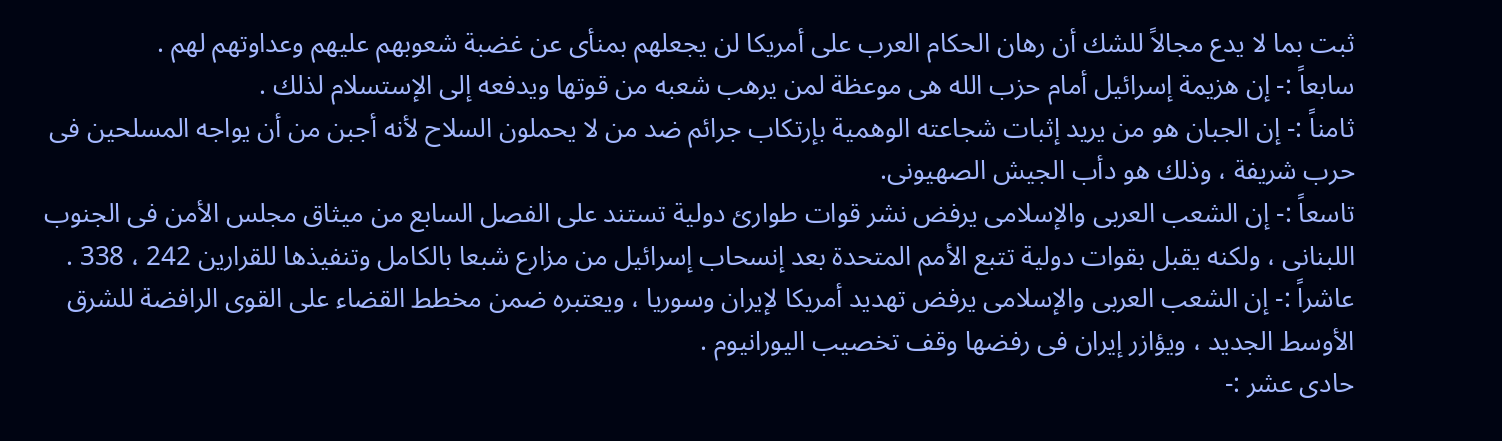ثبت بما لا يدع مجالاً للشك أن رهان الحكام العرب على أمريكا لن يجعلهم بمنأى عن غضبة شعوبهم عليهم وعداوتهم لهم .
سابعاً :- إن هزيمة إسرائيل أمام حزب الله هى موعظة لمن يرهب شعبه من قوتها ويدفعه إلى الإستسلام لذلك .
ثامناً :- إن الجبان هو من يريد إثبات شجاعته الوهمية بإرتكاب جرائم ضد من لا يحملون السلاح لأنه أجبن من أن يواجه المسلحين فى حرب شريفة ، وذلك هو دأب الجيش الصهيونى.
تاسعاً :- إن الشعب العربى والإسلامى يرفض نشر قوات طوارئ دولية تستند على الفصل السابع من ميثاق مجلس الأمن فى الجنوب اللبنانى ، ولكنه يقبل بقوات دولية تتبع الأمم المتحدة بعد إنسحاب إسرائيل من مزارع شبعا بالكامل وتنفيذها للقرارين 242 ، 338 .
عاشراً :- إن الشعب العربى والإسلامى يرفض تهديد أمريكا لإيران وسوريا ، ويعتبره ضمن مخطط القضاء على القوى الرافضة للشرق الأوسط الجديد ، ويؤازر إيران فى رفضها وقف تخصيب اليورانيوم .
حادى عشر :-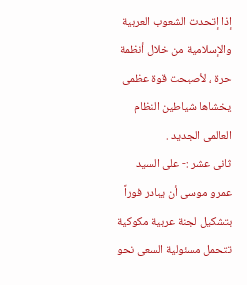إذا إتحدت الشعوب العربية والإسلامية من خلال أنظمة حرة ، لأصبحت قوة عظمى يخشاها شياطين النظام العالمى الجديد .
ثانى عشر :- على السيد عمرو موسى أن يبادر فوراً بتشكيل لجنة عربية مكوكية تتحمل مسئولية السعى نحو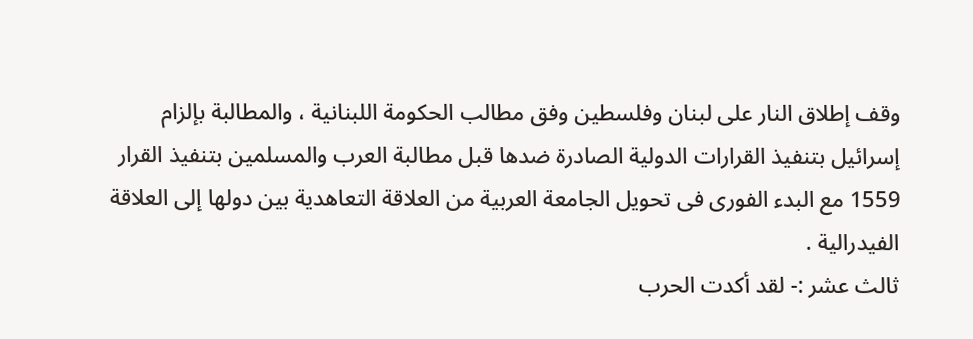وقف إطلاق النار على لبنان وفلسطين وفق مطالب الحكومة اللبنانية ، والمطالبة بإلزام إسرائيل بتنفيذ القرارات الدولية الصادرة ضدها قبل مطالبة العرب والمسلمين بتنفيذ القرار 1559 مع البدء الفورى فى تحويل الجامعة العربية من العلاقة التعاهدية بين دولها إلى العلاقة الفيدرالية .
ثالث عشر :- لقد أكدت الحرب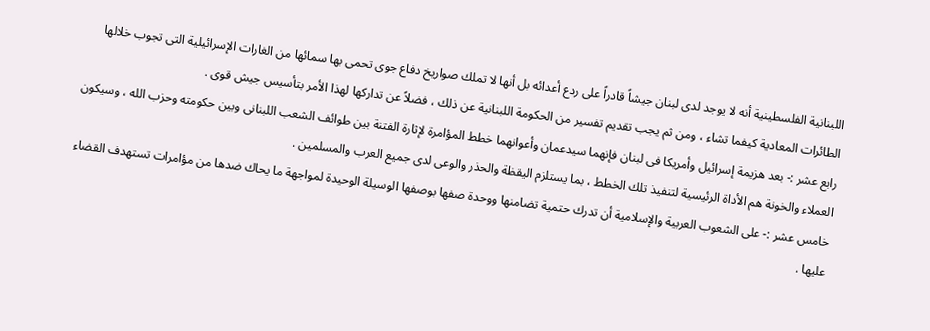اللبنانية الفلسطينية أنه لا يوجد لدى لبنان جيشاً قادراً على ردع أعدائه بل أنها لا تملك صواريخ دفاع جوى تحمى بها سمائها من الغارات الإسرائيلية التى تجوب خلالها الطائرات المعادية كيفما تشاء ، ومن ثم يجب تقديم تفسير من الحكومة اللبنانية عن ذلك ، فضلاً عن تداركها لهذا الأمر بتأسيس جيش قوى .
رابع عشر :- بعد هزيمة إسرائيل وأمريكا فى لبنان فإنهما سيدعمان وأعوانهما خطط المؤامرة لإثارة الفتنة بين طوائف الشعب اللبنانى وبين حكومته وحزب الله ، وسيكون العملاء والخونة هم الأداة الرئيسية لتنفيذ تلك الخطط ، بما يستلزم اليقظة والحذر والوعى لدى جميع العرب والمسلمين .
خامس عشر :- على الشعوب العربية والإسلامية أن تدرك حتمية تضامنها ووحدة صفها بوصفها الوسيلة الوحيدة لمواجهة ما يحاك ضدها من مؤامرات تستهدف القضاء عليها .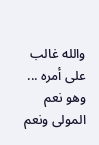والله غالب على أمره ... وهو نعم المولى ونعم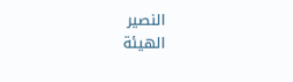النصير
الهيئة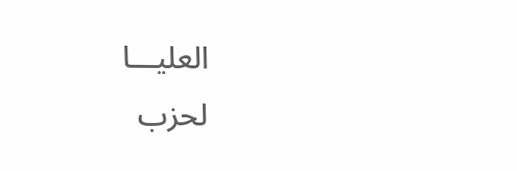العليـــا
لحزب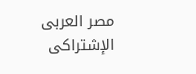مصر العربى الإشتراكى